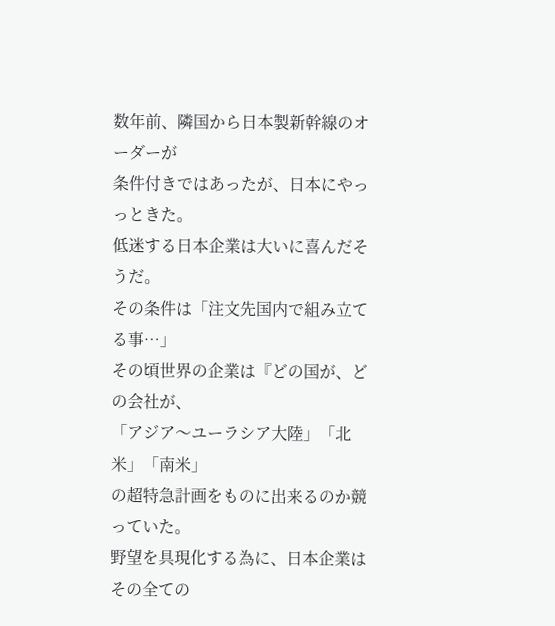数年前、隣国から日本製新幹線のオーダーが
条件付きではあったが、日本にやっっときた。
低迷する日本企業は大いに喜んだそうだ。
その条件は「注文先国内で組み立てる事…」
その頃世界の企業は『どの国が、どの会社が、
「アジア〜ユーラシア大陸」「北米」「南米」
の超特急計画をものに出来るのか競っていた。
野望を具現化する為に、日本企業はその全ての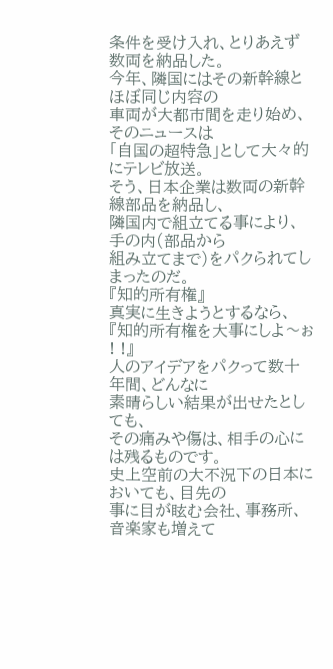条件を受け入れ、とりあえず数両を納品した。
今年、隣国にはその新幹線とほぼ同じ内容の
車両が大都市間を走り始め、そのニュースは
「自国の超特急」として大々的にテレビ放送。
そう、日本企業は数両の新幹線部品を納品し、
隣国内で組立てる事により、手の内(部品から
組み立てまで)をパクられてしまったのだ。
『知的所有権』
真実に生きようとするなら、
『知的所有権を大事にしよ〜ぉ ! !』
人のアイデアをパクって数十年間、どんなに
素晴らしい結果が出せたとしても、
その痛みや傷は、相手の心には残るものです。
史上空前の大不況下の日本においても、目先の
事に目が眩む会社、事務所、音楽家も増えて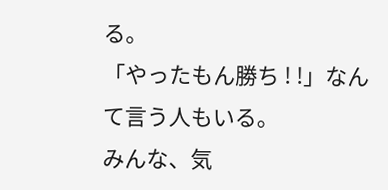る。
「やったもん勝ち ! !」なんて言う人もいる。
みんな、気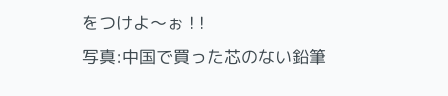をつけよ〜ぉ ! !
写真:中国で買った芯のない鉛筆